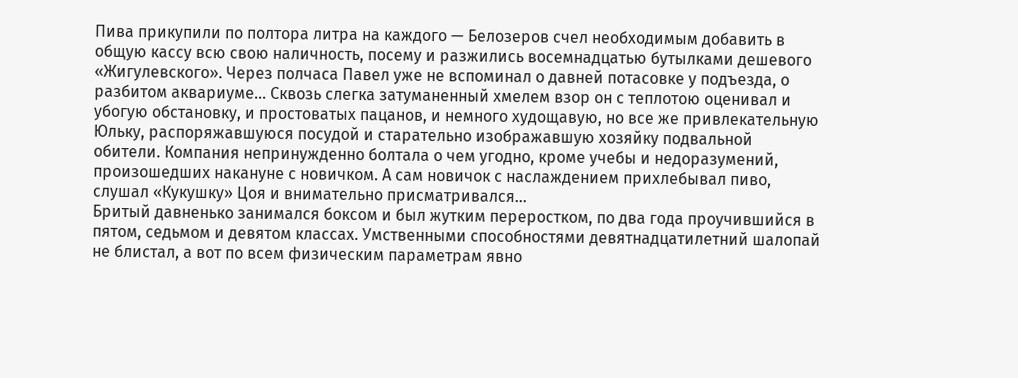Пива прикупили по полтора литра на каждого — Белозеров счел необходимым добавить в общую кассу всю свою наличность, посему и разжились восемнадцатью бутылками дешевого «Жигулевского». Через полчаса Павел уже не вспоминал о давней потасовке у подъезда, о разбитом аквариуме… Сквозь слегка затуманенный хмелем взор он с теплотою оценивал и убогую обстановку, и простоватых пацанов, и немного худощавую, но все же привлекательную Юльку, распоряжавшуюся посудой и старательно изображавшую хозяйку подвальной обители. Компания непринужденно болтала о чем угодно, кроме учебы и недоразумений, произошедших накануне с новичком. А сам новичок с наслаждением прихлебывал пиво, слушал «Кукушку» Цоя и внимательно присматривался…
Бритый давненько занимался боксом и был жутким переростком, по два года проучившийся в пятом, седьмом и девятом классах. Умственными способностями девятнадцатилетний шалопай не блистал, а вот по всем физическим параметрам явно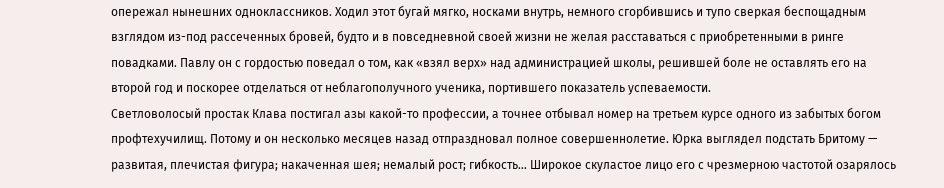опережал нынешних одноклассников. Ходил этот бугай мягко, носками внутрь, немного сгорбившись и тупо сверкая беспощадным взглядом из-под рассеченных бровей, будто и в повседневной своей жизни не желая расставаться с приобретенными в ринге повадками. Павлу он с гордостью поведал о том, как «взял верх» над администрацией школы, решившей боле не оставлять его на второй год и поскорее отделаться от неблагополучного ученика, портившего показатель успеваемости.
Светловолосый простак Клава постигал азы какой-то профессии, а точнее отбывал номер на третьем курсе одного из забытых богом профтехучилищ. Потому и он несколько месяцев назад отпраздновал полное совершеннолетие. Юрка выглядел подстать Бритому — развитая, плечистая фигура; накаченная шея; немалый рост; гибкость… Широкое скуластое лицо его с чрезмерною частотой озарялось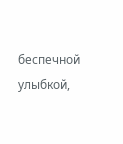беспечной улыбкой,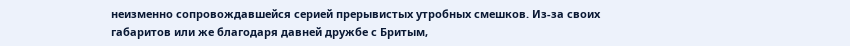неизменно сопровождавшейся серией прерывистых утробных смешков. Из-за своих габаритов или же благодаря давней дружбе с Бритым,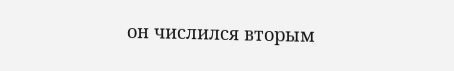он числился вторым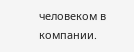человеком в компании.